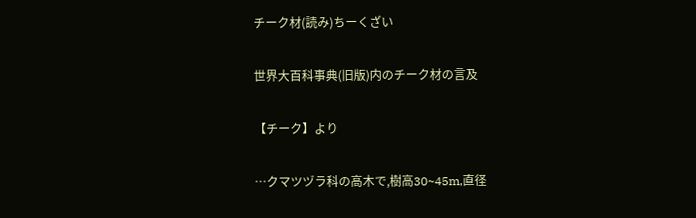チーク材(読み)ちーくざい

世界大百科事典(旧版)内のチーク材の言及

【チーク】より

…クマツヅラ科の高木で,樹高30~45m,直径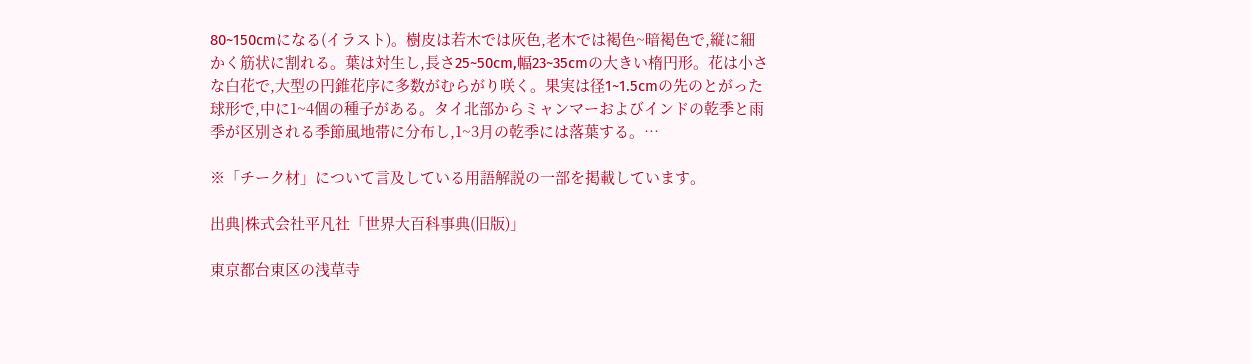80~150cmになる(イラスト)。樹皮は若木では灰色,老木では褐色~暗褐色で,縦に細かく筋状に割れる。葉は対生し,長さ25~50cm,幅23~35cmの大きい楕円形。花は小さな白花で,大型の円錐花序に多数がむらがり咲く。果実は径1~1.5cmの先のとがった球形で,中に1~4個の種子がある。タイ北部からミャンマーおよびインドの乾季と雨季が区別される季節風地帯に分布し,1~3月の乾季には落葉する。…

※「チーク材」について言及している用語解説の一部を掲載しています。

出典|株式会社平凡社「世界大百科事典(旧版)」

東京都台東区の浅草寺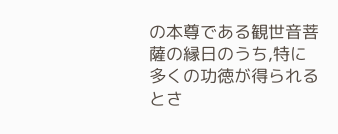の本尊である観世音菩薩の縁日のうち,特に多くの功徳が得られるとさ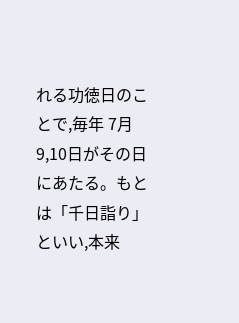れる功徳日のことで,毎年 7月9,10日がその日にあたる。もとは「千日詣り」といい,本来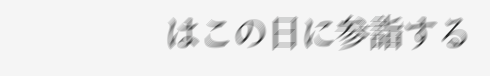はこの日に参詣する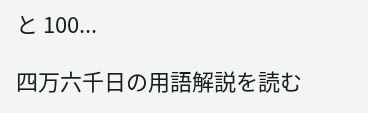と 100...

四万六千日の用語解説を読む